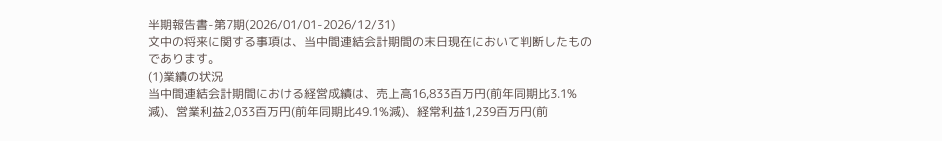半期報告書-第7期(2026/01/01-2026/12/31)
文中の将来に関する事項は、当中間連結会計期間の末日現在において判断したものであります。
(1)業績の状況
当中間連結会計期間における経営成績は、売上高16,833百万円(前年同期比3.1%減)、営業利益2,033百万円(前年同期比49.1%減)、経常利益1,239百万円(前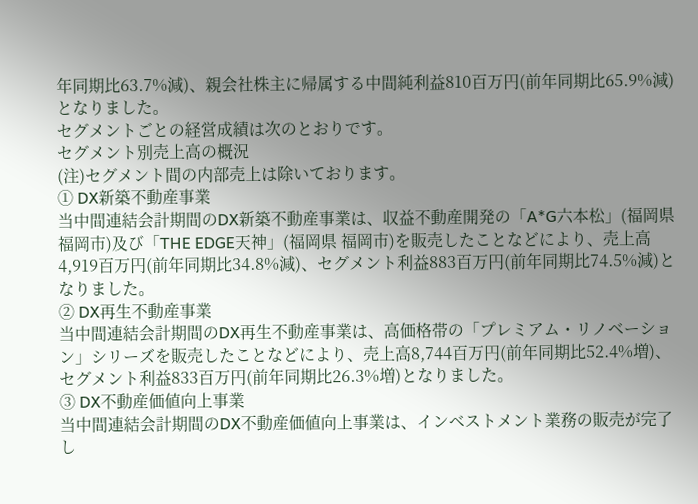年同期比63.7%減)、親会社株主に帰属する中間純利益810百万円(前年同期比65.9%減)となりました。
セグメントごとの経営成績は次のとおりです。
セグメント別売上高の概況
(注)セグメント間の内部売上は除いております。
① DX新築不動産事業
当中間連結会計期間のDX新築不動産事業は、収益不動産開発の「A*G六本松」(福岡県 福岡市)及び「THE EDGE天神」(福岡県 福岡市)を販売したことなどにより、売上高4,919百万円(前年同期比34.8%減)、セグメント利益883百万円(前年同期比74.5%減)となりました。
② DX再生不動産事業
当中間連結会計期間のDX再生不動産事業は、高価格帯の「プレミアム・リノベーション」シリーズを販売したことなどにより、売上高8,744百万円(前年同期比52.4%増)、セグメント利益833百万円(前年同期比26.3%増)となりました。
③ DX不動産価値向上事業
当中間連結会計期間のDX不動産価値向上事業は、インベストメント業務の販売が完了し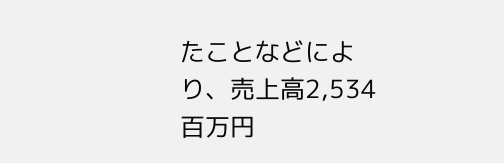たことなどにより、売上高2,534百万円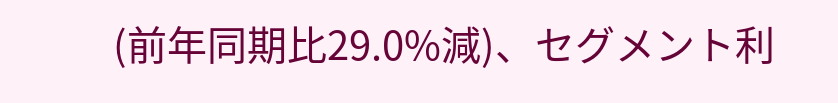(前年同期比29.0%減)、セグメント利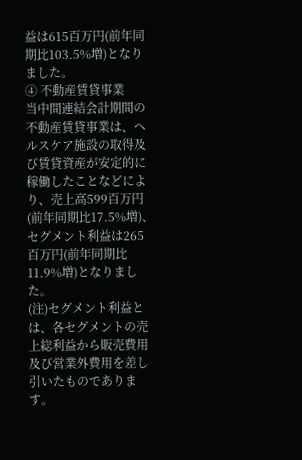益は615百万円(前年同期比103.5%増)となりました。
④ 不動産賃貸事業
当中間連結会計期間の不動産賃貸事業は、ヘルスケア施設の取得及び賃貸資産が安定的に稼働したことなどにより、売上高599百万円(前年同期比17.5%増)、セグメント利益は265百万円(前年同期比11.9%増)となりました。
(注)セグメント利益とは、各セグメントの売上総利益から販売費用及び営業外費用を差し引いたものであります。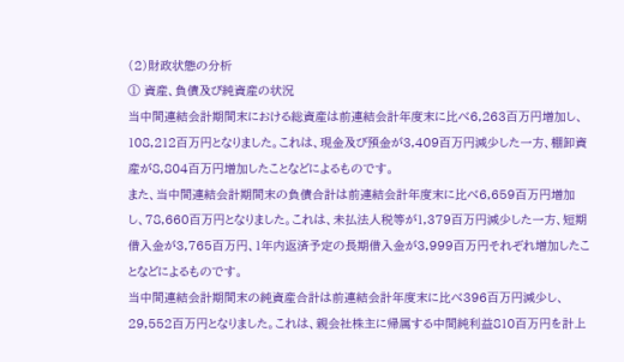(2)財政状態の分析
① 資産、負債及び純資産の状況
当中間連結会計期間末における総資産は前連結会計年度末に比べ6,263百万円増加し、108,212百万円となりました。これは、現金及び預金が3,409百万円減少した一方、棚卸資産が8,804百万円増加したことなどによるものです。
また、当中間連結会計期間末の負債合計は前連結会計年度末に比べ6,659百万円増加し、78,660百万円となりました。これは、未払法人税等が1,379百万円減少した一方、短期借入金が3,765百万円、1年内返済予定の長期借入金が3,999百万円それぞれ増加したことなどによるものです。
当中間連結会計期間末の純資産合計は前連結会計年度末に比べ396百万円減少し、29,552百万円となりました。これは、親会社株主に帰属する中間純利益810百万円を計上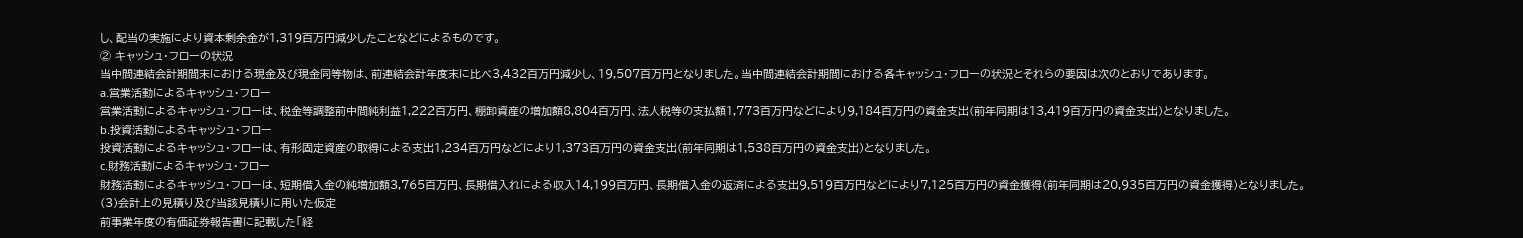し、配当の実施により資本剰余金が1,319百万円減少したことなどによるものです。
② キャッシュ・フローの状況
当中間連結会計期間末における現金及び現金同等物は、前連結会計年度末に比べ3,432百万円減少し、19,507百万円となりました。当中間連結会計期間における各キャッシュ・フローの状況とそれらの要因は次のとおりであります。
a.営業活動によるキャッシュ・フロー
営業活動によるキャッシュ・フローは、税金等調整前中間純利益1,222百万円、棚卸資産の増加額8,804百万円、法人税等の支払額1,773百万円などにより9,184百万円の資金支出(前年同期は13,419百万円の資金支出)となりました。
b.投資活動によるキャッシュ・フロー
投資活動によるキャッシュ・フローは、有形固定資産の取得による支出1,234百万円などにより1,373百万円の資金支出(前年同期は1,538百万円の資金支出)となりました。
c.財務活動によるキャッシュ・フロー
財務活動によるキャッシュ・フローは、短期借入金の純増加額3,765百万円、長期借入れによる収入14,199百万円、長期借入金の返済による支出9,519百万円などにより7,125百万円の資金獲得(前年同期は20,935百万円の資金獲得)となりました。
(3)会計上の見積り及び当該見積りに用いた仮定
前事業年度の有価証券報告書に記載した「経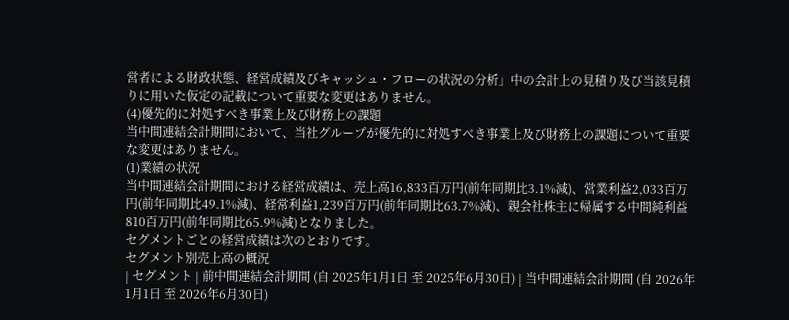営者による財政状態、経営成績及びキャッシュ・フローの状況の分析」中の会計上の見積り及び当該見積りに用いた仮定の記載について重要な変更はありません。
(4)優先的に対処すべき事業上及び財務上の課題
当中間連結会計期間において、当社グループが優先的に対処すべき事業上及び財務上の課題について重要な変更はありません。
(1)業績の状況
当中間連結会計期間における経営成績は、売上高16,833百万円(前年同期比3.1%減)、営業利益2,033百万円(前年同期比49.1%減)、経常利益1,239百万円(前年同期比63.7%減)、親会社株主に帰属する中間純利益810百万円(前年同期比65.9%減)となりました。
セグメントごとの経営成績は次のとおりです。
セグメント別売上高の概況
| セグメント | 前中間連結会計期間 (自 2025年1月1日 至 2025年6月30日) | 当中間連結会計期間 (自 2026年1月1日 至 2026年6月30日)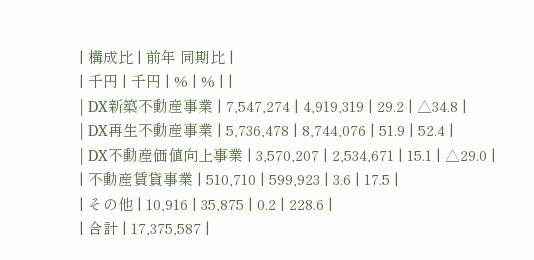| 構成比 | 前年 同期比 |
| 千円 | 千円 | % | % | |
| DX新築不動産事業 | 7,547,274 | 4,919,319 | 29.2 | △34.8 |
| DX再生不動産事業 | 5,736,478 | 8,744,076 | 51.9 | 52.4 |
| DX不動産価値向上事業 | 3,570,207 | 2,534,671 | 15.1 | △29.0 |
| 不動産賃貸事業 | 510,710 | 599,923 | 3.6 | 17.5 |
| その他 | 10,916 | 35,875 | 0.2 | 228.6 |
| 合計 | 17,375,587 |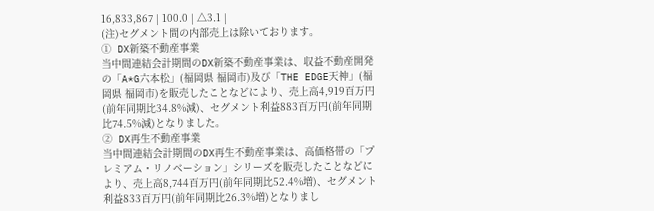16,833,867 | 100.0 | △3.1 |
(注)セグメント間の内部売上は除いております。
① DX新築不動産事業
当中間連結会計期間のDX新築不動産事業は、収益不動産開発の「A*G六本松」(福岡県 福岡市)及び「THE EDGE天神」(福岡県 福岡市)を販売したことなどにより、売上高4,919百万円(前年同期比34.8%減)、セグメント利益883百万円(前年同期比74.5%減)となりました。
② DX再生不動産事業
当中間連結会計期間のDX再生不動産事業は、高価格帯の「プレミアム・リノベーション」シリーズを販売したことなどにより、売上高8,744百万円(前年同期比52.4%増)、セグメント利益833百万円(前年同期比26.3%増)となりまし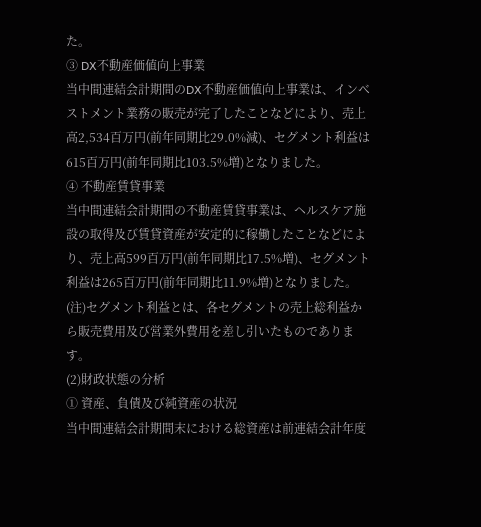た。
③ DX不動産価値向上事業
当中間連結会計期間のDX不動産価値向上事業は、インベストメント業務の販売が完了したことなどにより、売上高2,534百万円(前年同期比29.0%減)、セグメント利益は615百万円(前年同期比103.5%増)となりました。
④ 不動産賃貸事業
当中間連結会計期間の不動産賃貸事業は、ヘルスケア施設の取得及び賃貸資産が安定的に稼働したことなどにより、売上高599百万円(前年同期比17.5%増)、セグメント利益は265百万円(前年同期比11.9%増)となりました。
(注)セグメント利益とは、各セグメントの売上総利益から販売費用及び営業外費用を差し引いたものであります。
(2)財政状態の分析
① 資産、負債及び純資産の状況
当中間連結会計期間末における総資産は前連結会計年度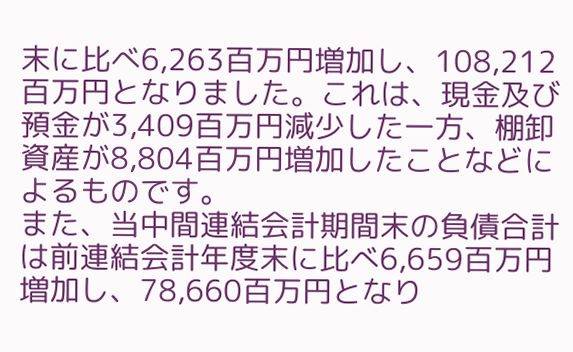末に比べ6,263百万円増加し、108,212百万円となりました。これは、現金及び預金が3,409百万円減少した一方、棚卸資産が8,804百万円増加したことなどによるものです。
また、当中間連結会計期間末の負債合計は前連結会計年度末に比べ6,659百万円増加し、78,660百万円となり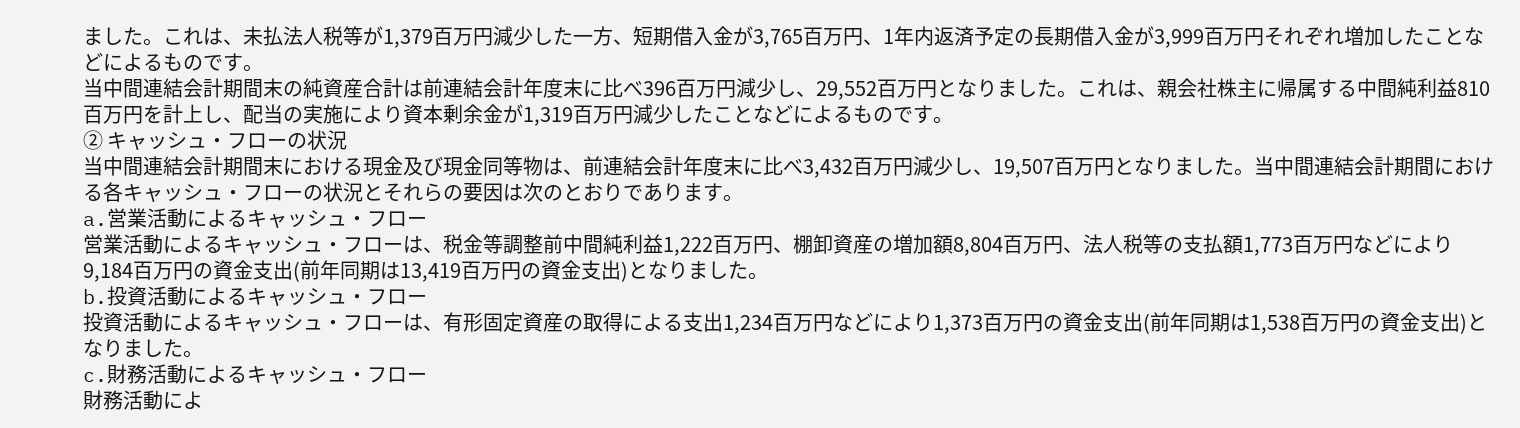ました。これは、未払法人税等が1,379百万円減少した一方、短期借入金が3,765百万円、1年内返済予定の長期借入金が3,999百万円それぞれ増加したことなどによるものです。
当中間連結会計期間末の純資産合計は前連結会計年度末に比べ396百万円減少し、29,552百万円となりました。これは、親会社株主に帰属する中間純利益810百万円を計上し、配当の実施により資本剰余金が1,319百万円減少したことなどによるものです。
② キャッシュ・フローの状況
当中間連結会計期間末における現金及び現金同等物は、前連結会計年度末に比べ3,432百万円減少し、19,507百万円となりました。当中間連結会計期間における各キャッシュ・フローの状況とそれらの要因は次のとおりであります。
a.営業活動によるキャッシュ・フロー
営業活動によるキャッシュ・フローは、税金等調整前中間純利益1,222百万円、棚卸資産の増加額8,804百万円、法人税等の支払額1,773百万円などにより9,184百万円の資金支出(前年同期は13,419百万円の資金支出)となりました。
b.投資活動によるキャッシュ・フロー
投資活動によるキャッシュ・フローは、有形固定資産の取得による支出1,234百万円などにより1,373百万円の資金支出(前年同期は1,538百万円の資金支出)となりました。
c.財務活動によるキャッシュ・フロー
財務活動によ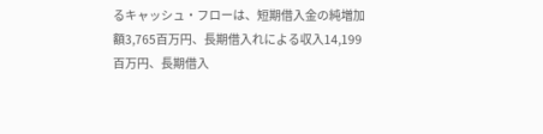るキャッシュ・フローは、短期借入金の純増加額3,765百万円、長期借入れによる収入14,199百万円、長期借入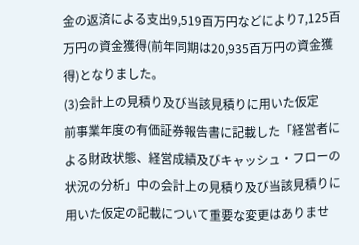金の返済による支出9,519百万円などにより7,125百万円の資金獲得(前年同期は20,935百万円の資金獲得)となりました。
(3)会計上の見積り及び当該見積りに用いた仮定
前事業年度の有価証券報告書に記載した「経営者による財政状態、経営成績及びキャッシュ・フローの状況の分析」中の会計上の見積り及び当該見積りに用いた仮定の記載について重要な変更はありませ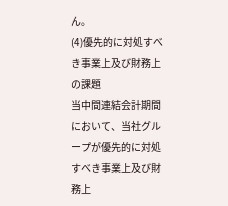ん。
(4)優先的に対処すべき事業上及び財務上の課題
当中間連結会計期間において、当社グループが優先的に対処すべき事業上及び財務上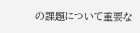の課題について重要な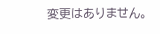変更はありません。